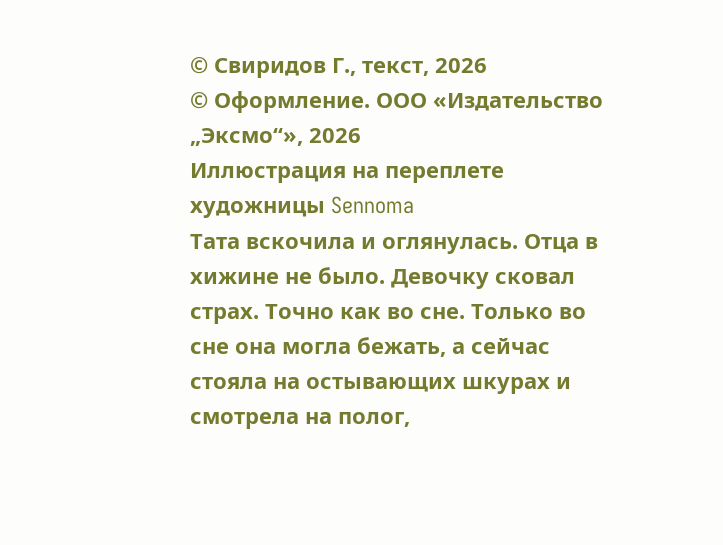© Свиридов Г., текст, 2026
© Оформление. ООО «Издательство „Эксмо“», 2026
Иллюстрация на переплете художницы Sennoma
Тата вскочила и оглянулась. Отца в хижине не было. Девочку сковал страх. Точно как во сне. Только во сне она могла бежать, а сейчас стояла на остывающих шкурах и смотрела на полог,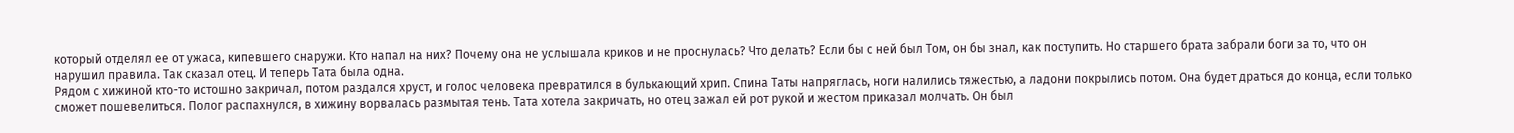который отделял ее от ужаса, кипевшего снаружи. Кто напал на них? Почему она не услышала криков и не проснулась? Что делать? Если бы с ней был Том, он бы знал, как поступить. Но старшего брата забрали боги за то, что он нарушил правила. Так сказал отец. И теперь Тата была одна.
Рядом с хижиной кто-то истошно закричал, потом раздался хруст, и голос человека превратился в булькающий хрип. Спина Таты напряглась, ноги налились тяжестью, а ладони покрылись потом. Она будет драться до конца, если только сможет пошевелиться. Полог распахнулся, в хижину ворвалась размытая тень. Тата хотела закричать, но отец зажал ей рот рукой и жестом приказал молчать. Он был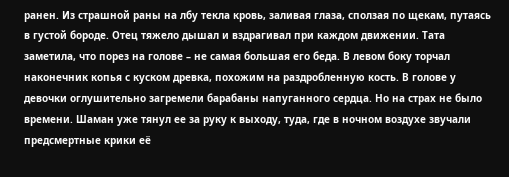ранен. Из страшной раны на лбу текла кровь, заливая глаза, сползая по щекам, путаясь в густой бороде. Отец тяжело дышал и вздрагивал при каждом движении. Тата заметила, что порез на голове – не самая большая его беда. В левом боку торчал наконечник копья с куском древка, похожим на раздробленную кость. В голове у девочки оглушительно загремели барабаны напуганного сердца. Но на страх не было времени. Шаман уже тянул ее за руку к выходу, туда, где в ночном воздухе звучали предсмертные крики её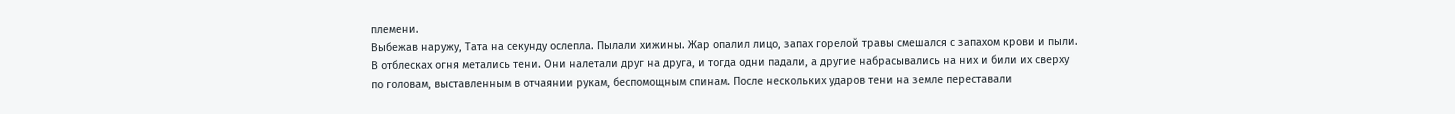племени.
Выбежав наружу, Тата на секунду ослепла. Пылали хижины. Жар опалил лицо, запах горелой травы смешался с запахом крови и пыли. В отблесках огня метались тени. Они налетали друг на друга, и тогда одни падали, а другие набрасывались на них и били их сверху по головам, выставленным в отчаянии рукам, беспомощным спинам. После нескольких ударов тени на земле переставали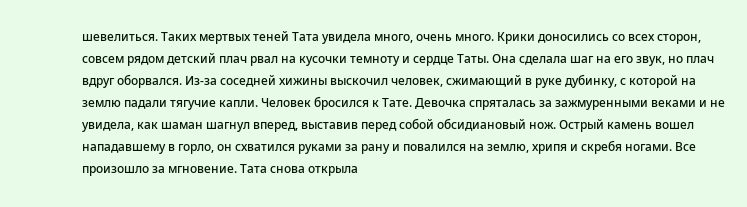шевелиться. Таких мертвых теней Тата увидела много, очень много. Крики доносились со всех сторон, совсем рядом детский плач рвал на кусочки темноту и сердце Таты. Она сделала шаг на его звук, но плач вдруг оборвался. Из-за соседней хижины выскочил человек, сжимающий в руке дубинку, с которой на землю падали тягучие капли. Человек бросился к Тате. Девочка спряталась за зажмуренными веками и не увидела, как шаман шагнул вперед, выставив перед собой обсидиановый нож. Острый камень вошел нападавшему в горло, он схватился руками за рану и повалился на землю, хрипя и скребя ногами. Все произошло за мгновение. Тата снова открыла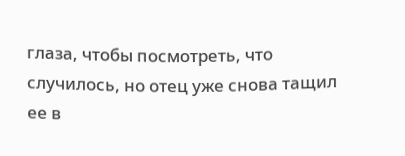глаза, чтобы посмотреть, что случилось, но отец уже снова тащил ее в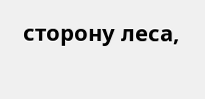сторону леса,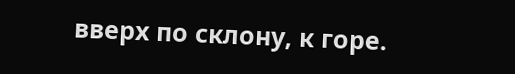вверх по склону, к горе.